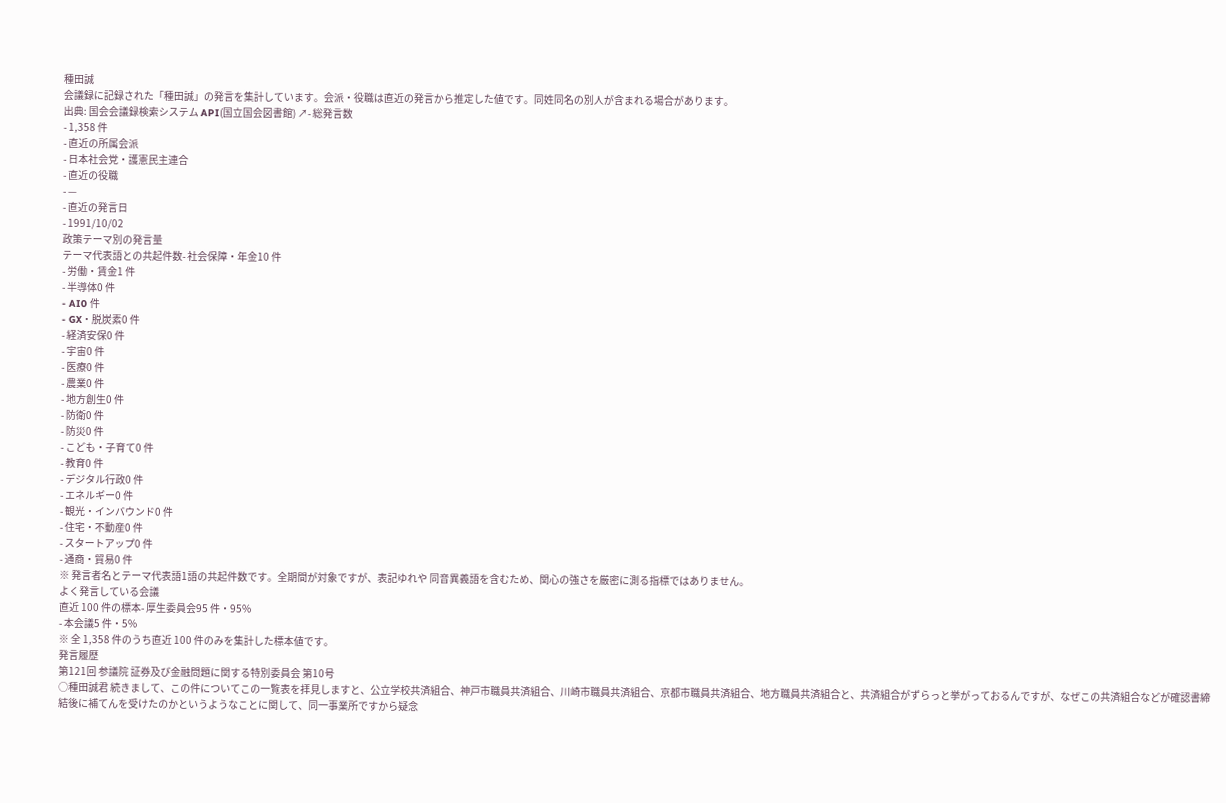種田誠
会議録に記録された「種田誠」の発言を集計しています。会派・役職は直近の発言から推定した値です。同姓同名の別人が含まれる場合があります。
出典: 国会会議録検索システム API(国立国会図書館) ↗- 総発言数
- 1,358 件
- 直近の所属会派
- 日本社会党・護憲民主連合
- 直近の役職
- —
- 直近の発言日
- 1991/10/02
政策テーマ別の発言量
テーマ代表語との共起件数- 社会保障・年金10 件
- 労働・賃金1 件
- 半導体0 件
- AI0 件
- GX・脱炭素0 件
- 経済安保0 件
- 宇宙0 件
- 医療0 件
- 農業0 件
- 地方創生0 件
- 防衛0 件
- 防災0 件
- こども・子育て0 件
- 教育0 件
- デジタル行政0 件
- エネルギー0 件
- 観光・インバウンド0 件
- 住宅・不動産0 件
- スタートアップ0 件
- 通商・貿易0 件
※ 発言者名とテーマ代表語1語の共起件数です。全期間が対象ですが、表記ゆれや 同音異義語を含むため、関心の強さを厳密に測る指標ではありません。
よく発言している会議
直近 100 件の標本- 厚生委員会95 件・95%
- 本会議5 件・5%
※ 全 1,358 件のうち直近 100 件のみを集計した標本値です。
発言履歴
第121回 参議院 証券及び金融問題に関する特別委員会 第10号
○種田誠君 続きまして、この件についてこの一覧表を拝見しますと、公立学校共済組合、神戸市職員共済組合、川崎市職員共済組合、京都市職員共済組合、地方職員共済組合と、共済組合がずらっと挙がっておるんですが、なぜこの共済組合などが確認書締結後に補てんを受けたのかというようなことに関して、同一事業所ですから疑念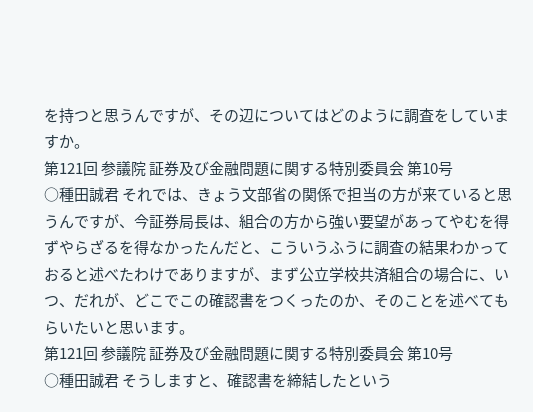を持つと思うんですが、その辺についてはどのように調査をしていますか。
第121回 参議院 証券及び金融問題に関する特別委員会 第10号
○種田誠君 それでは、きょう文部省の関係で担当の方が来ていると思うんですが、今証券局長は、組合の方から強い要望があってやむを得ずやらざるを得なかったんだと、こういうふうに調査の結果わかっておると述べたわけでありますが、まず公立学校共済組合の場合に、いつ、だれが、どこでこの確認書をつくったのか、そのことを述べてもらいたいと思います。
第121回 参議院 証券及び金融問題に関する特別委員会 第10号
○種田誠君 そうしますと、確認書を締結したという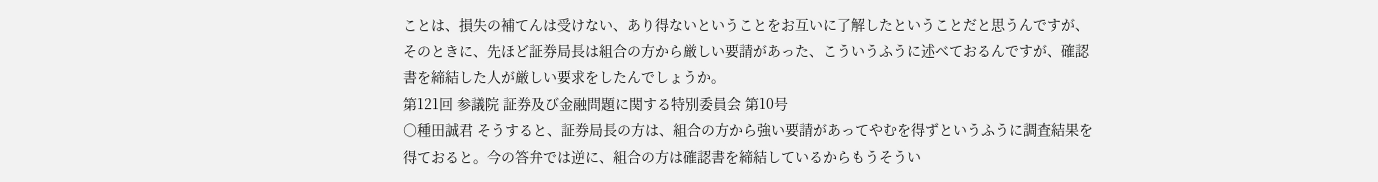ことは、損失の補てんは受けない、あり得ないということをお互いに了解したということだと思うんですが、そのときに、先ほど証券局長は組合の方から厳しい要請があった、こういうふうに述べておるんですが、確認書を締結した人が厳しい要求をしたんでしょうか。
第121回 参議院 証券及び金融問題に関する特別委員会 第10号
○種田誠君 そうすると、証券局長の方は、組合の方から強い要請があってやむを得ずというふうに調査結果を得ておると。今の答弁では逆に、組合の方は確認書を締結しているからもうそうい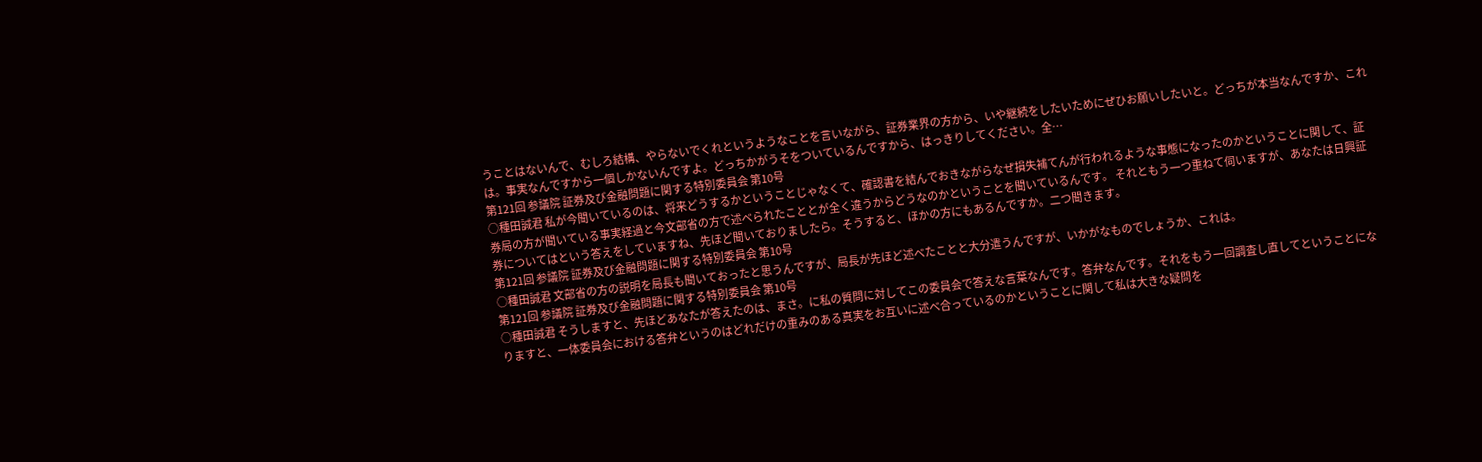うことはないんで、むしろ結構、やらないでくれというようなことを言いながら、証券業界の方から、いや継続をしたいためにぜひお願いしたいと。どっちが本当なんですか、これは。事実なんですから一個しかないんですよ。どっちかがうそをついているんですから、はっきりしてください。全…
第121回 参議院 証券及び金融問題に関する特別委員会 第10号
○種田誠君 私が今聞いているのは、将来どうするかということじゃなくて、確認書を結んでおきながらなぜ損失補てんが行われるような事態になったのかということに関して、証券局の方が聞いている事実経過と今文部省の方で述べられたこととが全く違うからどうなのかということを聞いているんです。 それともう一つ重ねて伺いますが、あなたは日興証券についてはという答えをしていますね、先ほど聞いておりましたら。そうすると、ほかの方にもあるんですか。二つ聞きます。
第121回 参議院 証券及び金融問題に関する特別委員会 第10号
○種田誠君 文部省の方の説明を局長も聞いておったと思うんですが、局長が先ほど述べたことと大分遣うんですが、いかがなものでしょうか、これは。
第121回 参議院 証券及び金融問題に関する特別委員会 第10号
○種田誠君 そうしますと、先ほどあなたが答えたのは、まさ。に私の質問に対してこの委員会で答えな言葉なんです。答弁なんです。それをもう一回調査し直してということになりますと、一体委員会における答弁というのはどれだけの重みのある真実をお互いに述べ合っているのかということに関して私は大きな疑問を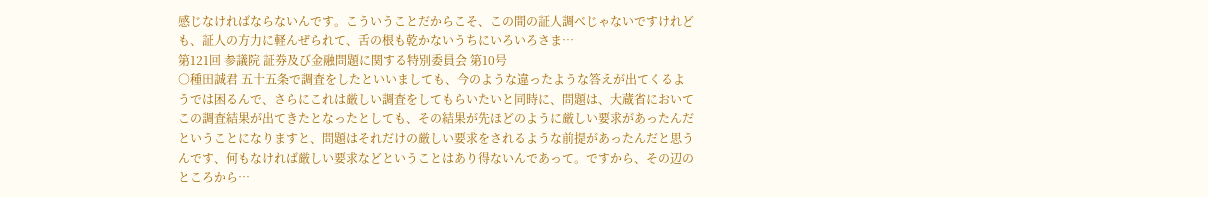感じなければならないんです。こういうことだからこそ、この間の証人調べじゃないですけれども、証人の方力に軽んぜられて、舌の根も乾かないうちにいろいろさま…
第121回 参議院 証券及び金融問題に関する特別委員会 第10号
○種田誠君 五十五条で調査をしたといいましても、今のような違ったような答えが出てくるようでは困るんで、さらにこれは厳しい調査をしてもらいたいと同時に、問題は、大蔵省においてこの調査結果が出てきたとなったとしても、その結果が先ほどのように厳しい要求があったんだということになりますと、問題はそれだけの厳しい要求をされるような前提があったんだと思うんです、何もなければ厳しい要求などということはあり得ないんであって。ですから、その辺のところから…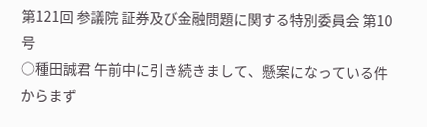第121回 参議院 証券及び金融問題に関する特別委員会 第10号
○種田誠君 午前中に引き続きまして、懸案になっている件からまず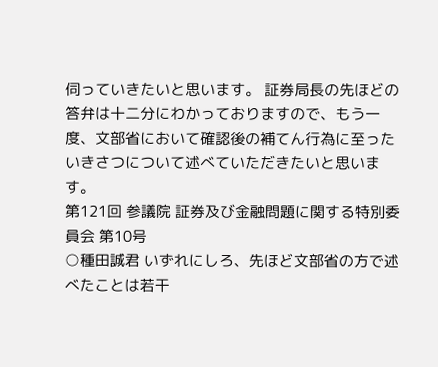伺っていきたいと思います。 証券局長の先ほどの答弁は十二分にわかっておりますので、もう一度、文部省において確認後の補てん行為に至ったいきさつについて述べていただきたいと思います。
第121回 参議院 証券及び金融問題に関する特別委員会 第10号
○種田誠君 いずれにしろ、先ほど文部省の方で述べたことは若干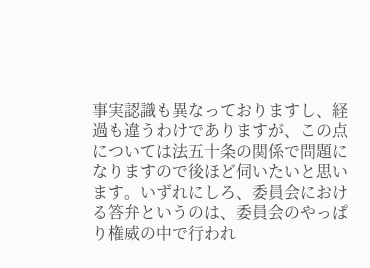事実認識も異なっておりますし、経過も違うわけでありますが、この点については法五十条の関係で問題になりますので後ほど伺いたいと思います。いずれにしろ、委員会における答弁というのは、委員会のやっぱり権威の中で行われ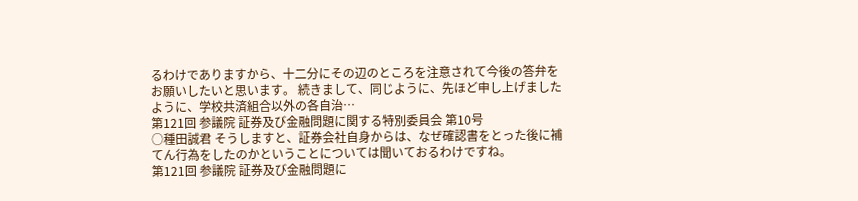るわけでありますから、十二分にその辺のところを注意されて今後の答弁をお願いしたいと思います。 続きまして、同じように、先ほど申し上げましたように、学校共済組合以外の各自治…
第121回 参議院 証券及び金融問題に関する特別委員会 第10号
○種田誠君 そうしますと、証券会社自身からは、なぜ確認書をとった後に補てん行為をしたのかということについては聞いておるわけですね。
第121回 参議院 証券及び金融問題に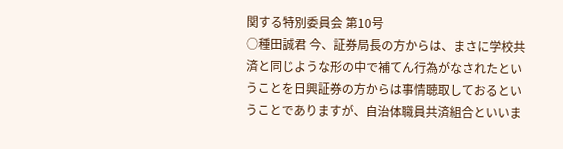関する特別委員会 第10号
○種田誠君 今、証券局長の方からは、まさに学校共済と同じような形の中で補てん行為がなされたということを日興証券の方からは事情聴取しておるということでありますが、自治体職員共済組合といいま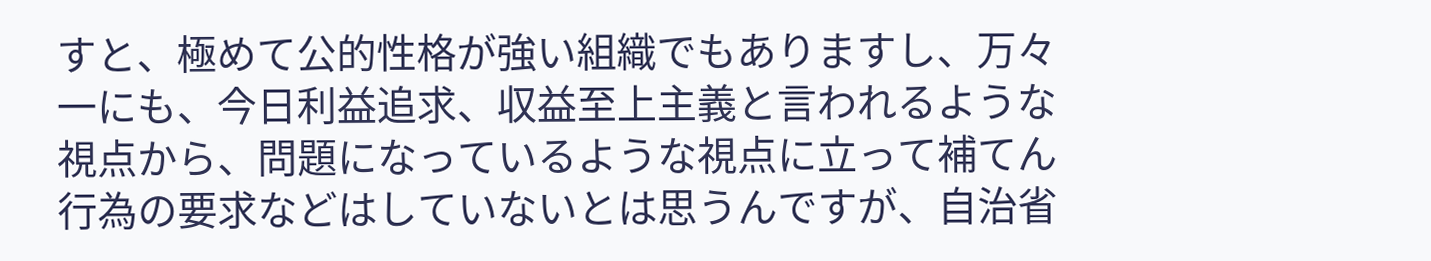すと、極めて公的性格が強い組織でもありますし、万々一にも、今日利益追求、収益至上主義と言われるような視点から、問題になっているような視点に立って補てん行為の要求などはしていないとは思うんですが、自治省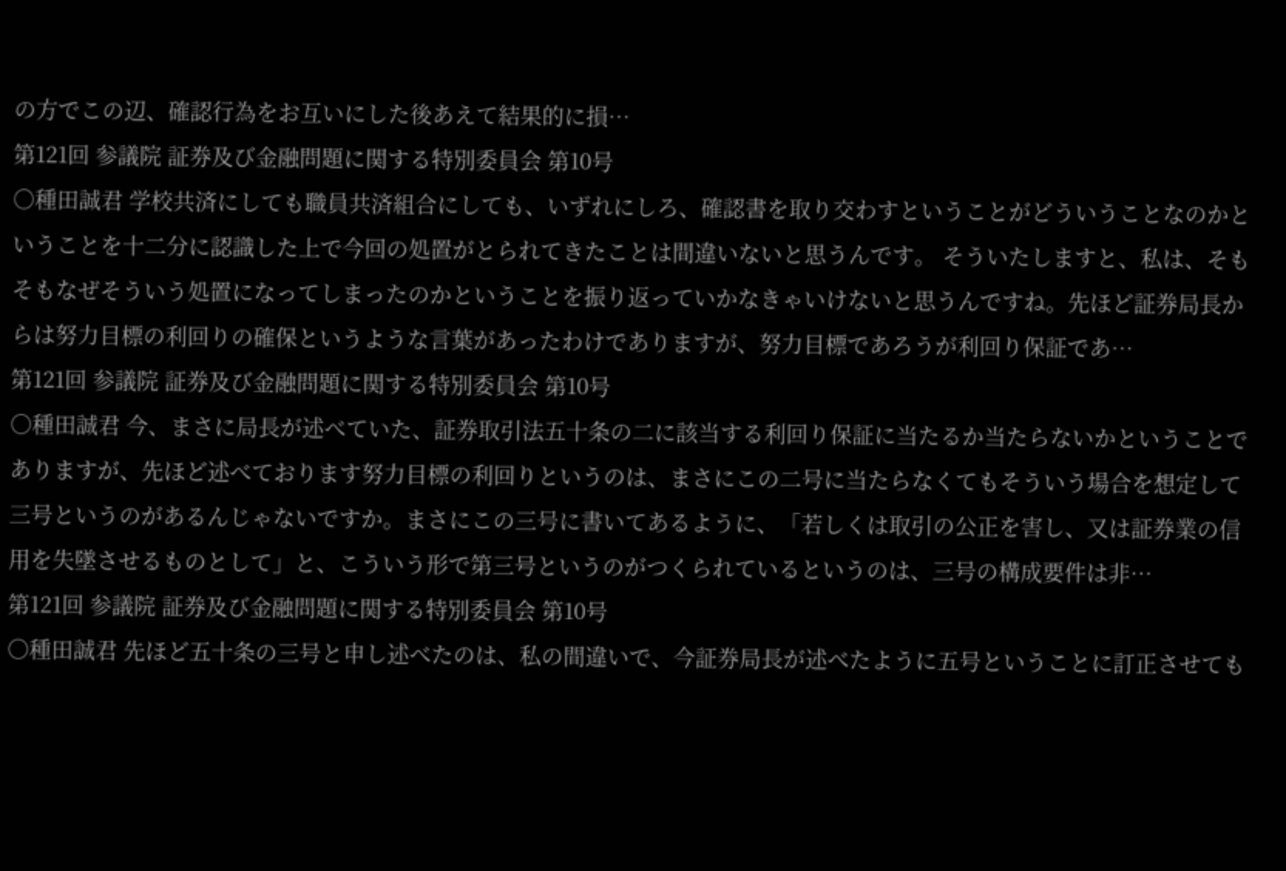の方でこの辺、確認行為をお互いにした後あえて結果的に損…
第121回 参議院 証券及び金融問題に関する特別委員会 第10号
○種田誠君 学校共済にしても職員共済組合にしても、いずれにしろ、確認書を取り交わすということがどういうことなのかということを十二分に認識した上で今回の処置がとられてきたことは間違いないと思うんです。 そういたしますと、私は、そもそもなぜそういう処置になってしまったのかということを振り返っていかなきゃいけないと思うんですね。先ほど証券局長からは努力目標の利回りの確保というような言葉があったわけでありますが、努力目標であろうが利回り保証であ…
第121回 参議院 証券及び金融問題に関する特別委員会 第10号
○種田誠君 今、まさに局長が述べていた、証券取引法五十条の二に該当する利回り保証に当たるか当たらないかということでありますが、先ほど述べております努力目標の利回りというのは、まさにこの二号に当たらなくてもそういう場合を想定して三号というのがあるんじゃないですか。まさにこの三号に書いてあるように、「若しくは取引の公正を害し、又は証券業の信用を失墜させるものとして」と、こういう形で第三号というのがつくられているというのは、三号の構成要件は非…
第121回 参議院 証券及び金融問題に関する特別委員会 第10号
○種田誠君 先ほど五十条の三号と申し述べたのは、私の間違いで、今証券局長が述べたように五号ということに訂正させても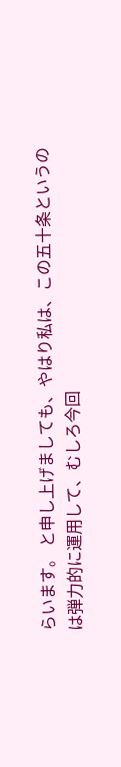らいます。 と申し上げましても、やはり私は、この五十条というのは弾力的に運用して、むしろ今回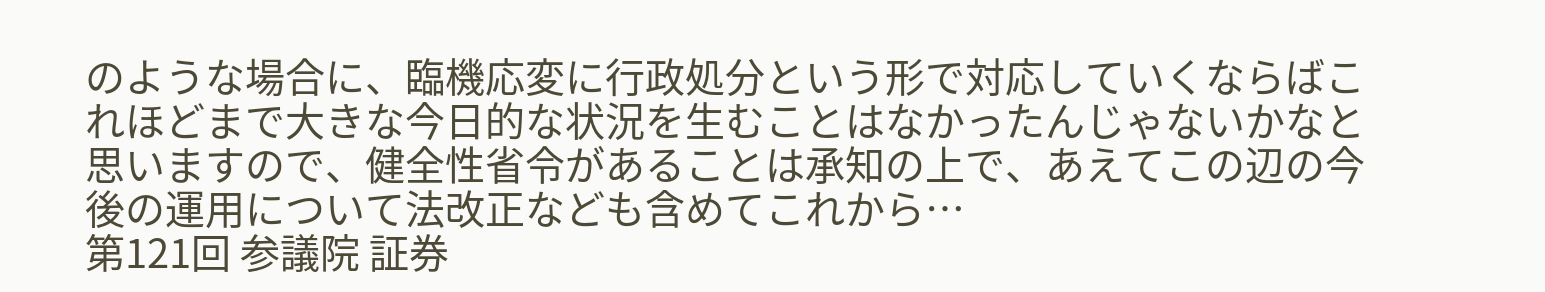のような場合に、臨機応変に行政処分という形で対応していくならばこれほどまで大きな今日的な状況を生むことはなかったんじゃないかなと思いますので、健全性省令があることは承知の上で、あえてこの辺の今後の運用について法改正なども含めてこれから…
第121回 参議院 証券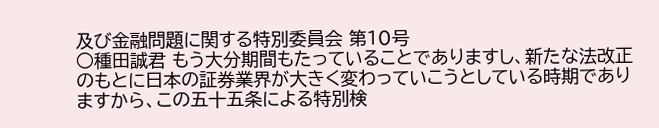及び金融問題に関する特別委員会 第10号
○種田誠君 もう大分期間もたっていることでありますし、新たな法改正のもとに日本の証券業界が大きく変わっていこうとしている時期でありますから、この五十五条による特別検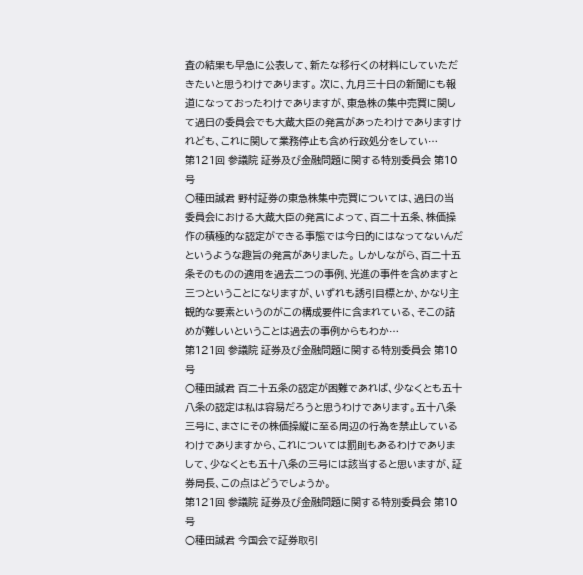査の結果も早急に公表して、新たな移行くの材料にしていただきたいと思うわけであります。 次に、九月三十日の新聞にも報道になっておったわけでありますが、東急株の集中売買に関して過日の委員会でも大蔵大臣の発言があったわけでありますけれども、これに関して業務停止も含め行政処分をしてい…
第121回 参議院 証券及び金融問題に関する特別委員会 第10号
○種田誠君 野村証券の東急株集中売買については、過日の当委員会における大蔵大臣の発言によって、百二十五条、株価操作の積極的な認定ができる事態では今日的にはなってないんだというような趣旨の発言がありました。 しかしながら、百二十五条そのものの適用を過去二つの事例、光進の事件を含めますと三つということになりますが、いずれも誘引目標とか、かなり主観的な要素というのがこの構成要件に含まれている、そこの詰めが難しいということは過去の事例からもわか…
第121回 参議院 証券及び金融問題に関する特別委員会 第10号
○種田誠君 百二十五条の認定が困難であれば、少なくとも五十八条の認定は私は容易だろうと思うわけであります。五十八条三号に、まさにその株価操縦に至る周辺の行為を禁止しているわけでありますから、これについては罰則もあるわけでありまして、少なくとも五十八条の三号には該当すると思いますが、証券局長、この点はどうでしょうか。
第121回 参議院 証券及び金融問題に関する特別委員会 第10号
○種田誠君 今国会で証券取引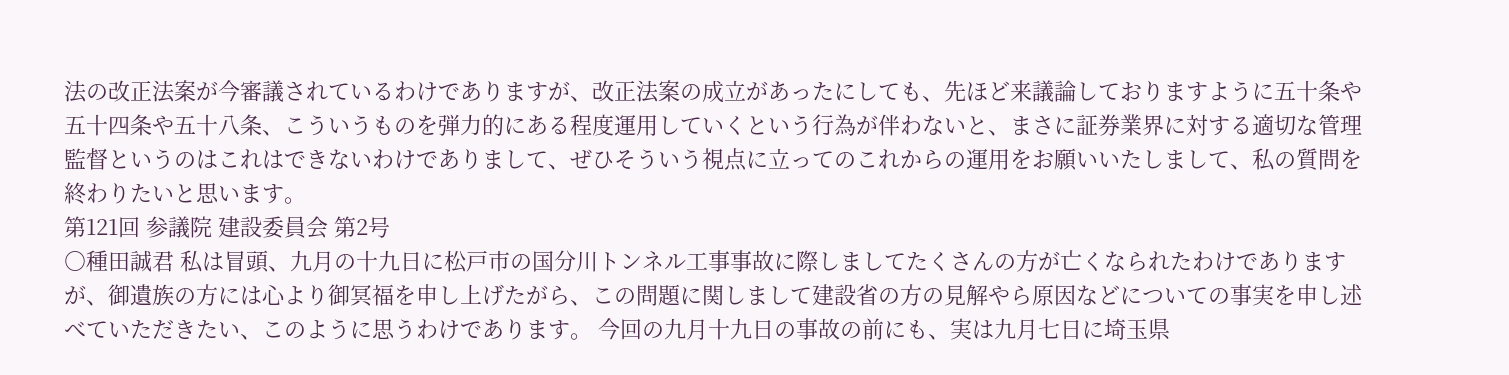法の改正法案が今審議されているわけでありますが、改正法案の成立があったにしても、先ほど来議論しておりますように五十条や五十四条や五十八条、こういうものを弾力的にある程度運用していくという行為が伴わないと、まさに証券業界に対する適切な管理監督というのはこれはできないわけでありまして、ぜひそういう視点に立ってのこれからの運用をお願いいたしまして、私の質問を終わりたいと思います。
第121回 参議院 建設委員会 第2号
○種田誠君 私は冒頭、九月の十九日に松戸市の国分川トンネル工事事故に際しましてたくさんの方が亡くなられたわけでありますが、御遺族の方には心より御冥福を申し上げたがら、この問題に関しまして建設省の方の見解やら原因などについての事実を申し述べていただきたい、このように思うわけであります。 今回の九月十九日の事故の前にも、実は九月七日に埼玉県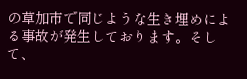の草加市で同じような生き埋めによる事故が発生しております。そして、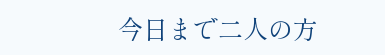今日まで二人の方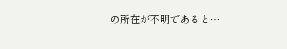の所在が不明であると…